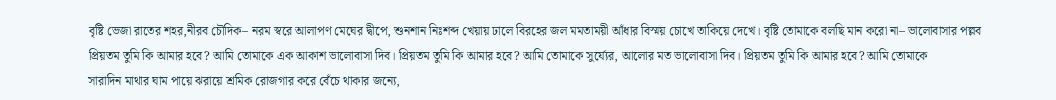বৃষ্টি ভেজা রাতের শহর,নীরব চৌদিক– নরম স্বরে আলাপণ মেঘের দ্বীপে, শুনশান নিঃশব্দ খেয়ায় ঢালে বিরহের জল মমতাময়ী আঁধার বিস্ময় চোখে তাকিয়ে দেখে। বৃষ্টি তোমাকে বলছি মান করো না– ভালোবাসার পল্লব
প্রিয়তম তুমি কি আমার হবে? আমি তোমাকে এক আকাশ ভালোবাসা দিব। প্রিয়তম তুমি কি আমার হবে? আমি তোমাকে সুর্য্যের, আলোর মত ভালোবাসা দিব। প্রিয়তম তুমি কি আমার হবে? আমি তোমাকে
সারাদিন মাথার ঘাম পায়ে ঝরায়ে শ্রমিক রোজগার করে বেঁচে থাকার জন্যে,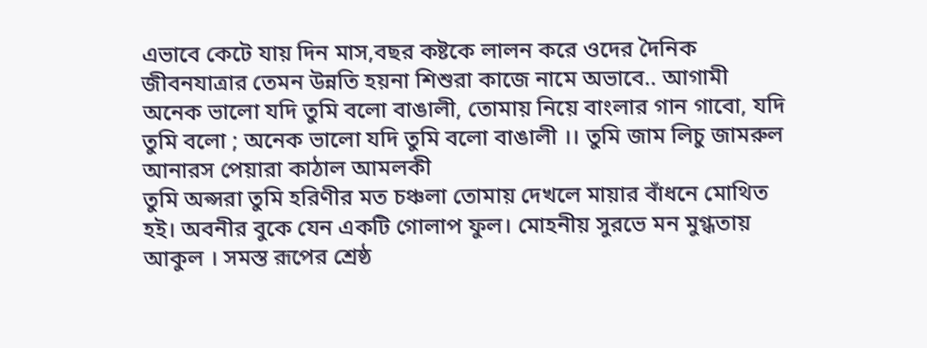এভাবে কেটে যায় দিন মাস,বছর কষ্টকে লালন করে ওদের দৈনিক জীবনযাত্রার তেমন উন্নতি হয়না শিশুরা কাজে নামে অভাবে.. আগামী
অনেক ভালো যদি তুমি বলো বাঙালী, তোমায় নিয়ে বাংলার গান গাবো, যদি তুমি বলো ; অনেক ভালো যদি তুমি বলো বাঙালী ।। তুমি জাম লিচু জামরুল আনারস পেয়ারা কাঠাল আমলকী
তুমি অপ্সরা তুমি হরিণীর মত চঞ্চলা তোমায় দেখলে মায়ার বাঁধনে মোথিত হই। অবনীর বুকে যেন একটি গোলাপ ফুল। মোহনীয় সুরভে মন মুগ্ধতায় আকুল । সমস্ত রূপের শ্রেষ্ঠ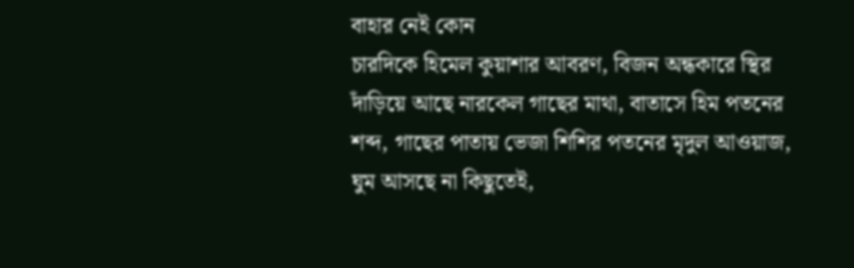বাহার নেই কোন
চারদিকে হিমেল কুয়াশার আবরণ, বিজন অন্ধকারে স্থির দাঁড়িয়ে আছে নারকেল গাছের মাথা, বাতাসে হিম পতনের শব্দ, গাছের পাতায় ভেজা শিশির পতনের মৃদুল আওয়াজ, ঘুম আসছে না কিছুতেই,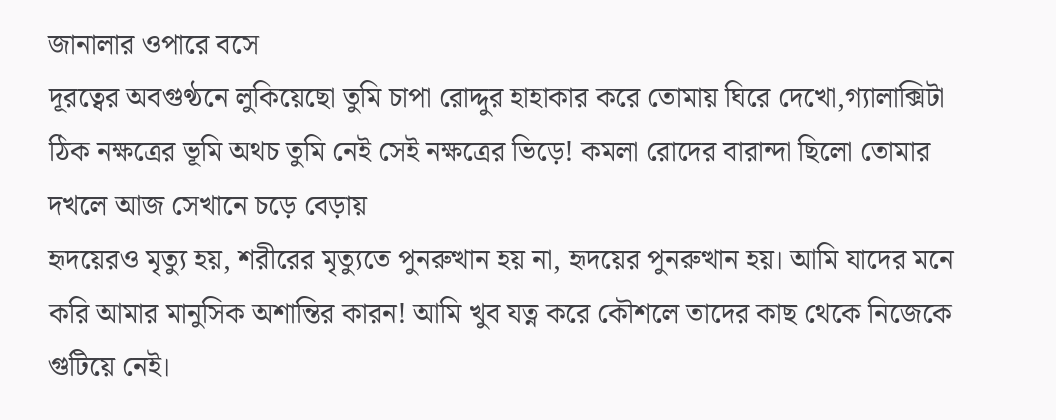জানালার ওপারে বসে
দূরত্বের অবগুণ্ঠনে লুকিয়েছো তুমি চাপা রোদ্দুর হাহাকার করে তোমায় ঘিরে দেখো,গ্যালাক্সিটা ঠিক নক্ষত্রের ভূমি অথচ তুমি নেই সেই নক্ষত্রের ভিড়ে! কমলা রোদের বারান্দা ছিলো তোমার দখলে আজ সেখানে চড়ে বেড়ায়
হৃদয়েরও মৃত্যু হয়, শরীরের মৃত্যুতে পুনরুত্থান হয় না, হৃদয়ের পুনরুত্থান হয়। আমি যাদের মনে করি আমার মানুসিক অশান্তির কারন! আমি খুব যত্ন করে কৌশলে তাদের কাছ থেকে নিজেকে গুটিয়ে নেই।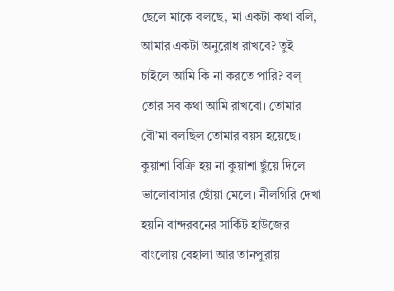ছেলে মাকে বলছে, মা একটা কথা বলি, আমার একটা অনুরোধ রাখবে? তুই চাইলে আমি কি না করতে পারি? বল্ তোর সব কথা আমি রাখবো। তোমার বৌ’মা বলছিল তোমার বয়স হয়েছে।
কুয়াশা বিক্রি হয় না কুয়াশা ছুঁয়ে দিলে ভালোবাসার ছোঁয়া মেলে। নীলগিরি দেখা হয়নি বান্দরবনের সার্কিট হাউজের বাংলোয় বেহালা আর তানপুরায়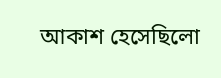আকাশ হেসেছিলো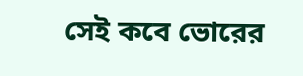সেই কবে ভোরের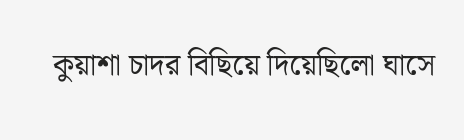কুয়াশা চাদর বিছিয়ে দিয়েছিলো ঘাসে